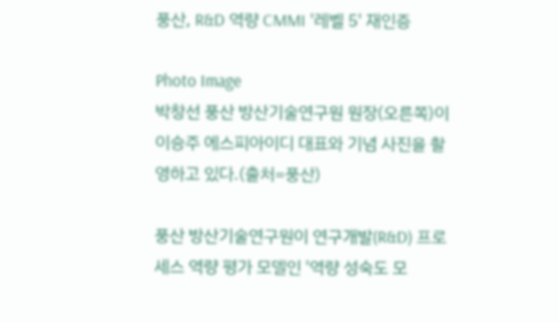풍산, R&D 역량 CMMI '레벨 5' 재인증

Photo Image
박창선 풍산 방산기술연구원 원장(오른쪽)이 이승주 에스피아이디 대표와 기념 사진을 촬영하고 있다.(출처=풍산)

풍산 방산기술연구원이 연구개발(R&D) 프로세스 역량 평가 모델인 '역량 성숙도 모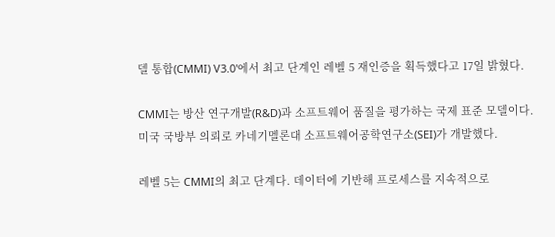델 통합(CMMI) V3.0'에서 최고 단계인 레벨 5 재인증을 획득했다고 17일 밝혔다.

CMMI는 방산 연구개발(R&D)과 소프트웨어 품질을 평가하는 국제 표준 모델이다. 미국 국방부 의뢰로 카네기멜론대 소프트웨어공학연구소(SEI)가 개발했다.

레벨 5는 CMMI의 최고 단계다. 데이터에 기반해 프로세스를 지속적으로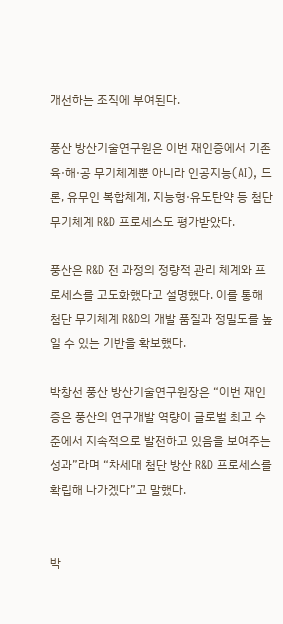개선하는 조직에 부여된다.

풍산 방산기술연구원은 이번 재인증에서 기존 육·해·공 무기체계뿐 아니라 인공지능(AI), 드론, 유무인 복합체계, 지능형·유도탄약 등 첨단 무기체계 R&D 프로세스도 평가받았다.

풍산은 R&D 전 과정의 정량적 관리 체계와 프로세스를 고도화했다고 설명했다. 이를 통해 첨단 무기체계 R&D의 개발 품질과 정밀도를 높일 수 있는 기반을 확보했다.

박창선 풍산 방산기술연구원장은 “이번 재인증은 풍산의 연구개발 역량이 글로벌 최고 수준에서 지속적으로 발전하고 있음을 보여주는 성과”라며 “차세대 첨단 방산 R&D 프로세스를 확립해 나가겠다”고 말했다.


박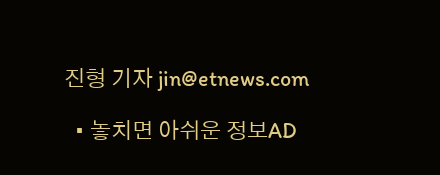진형 기자 jin@etnews.com

  • 놓치면 아쉬운 정보AD